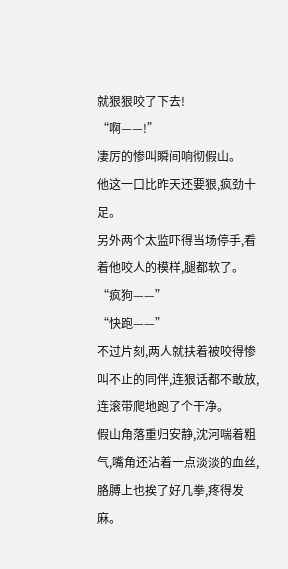就狠狠咬了下去!
“啊——!”
凄厉的惨叫瞬间响彻假山。
他这一口比昨天还要狠,疯劲十足。
另外两个太监吓得当场停手,看着他咬人的模样,腿都软了。
“疯狗——”
“快跑——”
不过片刻,两人就扶着被咬得惨叫不止的同伴,连狠话都不敢放,连滚带爬地跑了个干净。
假山角落重归安静,沈河喘着粗气,嘴角还沾着一点淡淡的血丝,胳膊上也挨了好几拳,疼得发麻。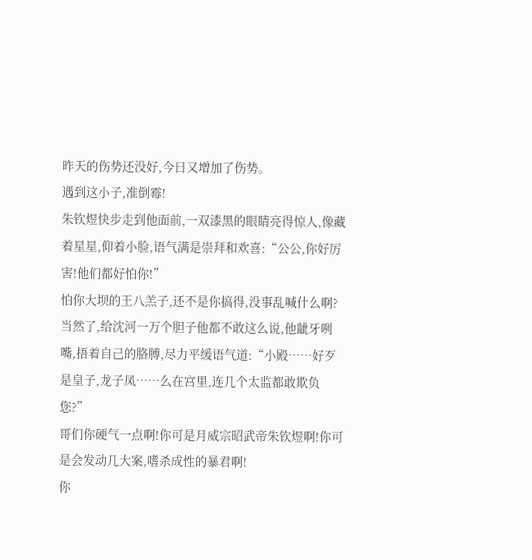昨天的伤势还没好,今日又增加了伤势。
遇到这小子,准倒霉!
朱钦煜快步走到他面前,一双漆黑的眼睛亮得惊人,像藏着星星,仰着小脸,语气满是崇拜和欢喜:“公公,你好厉害!他们都好怕你!”
怕你大坝的王八羔子,还不是你搞得,没事乱喊什么啊?
当然了,给沈河一万个胆子他都不敢这么说,他龇牙咧嘴,捂着自己的胳膊,尽力平缓语气道:“小殿……好歹是皇子,龙子凤……么在宫里,连几个太监都敢欺负您?”
哥们你硬气一点啊!你可是月威宗昭武帝朱钦煜啊!你可是会发动几大案,嗜杀成性的暴君啊!
你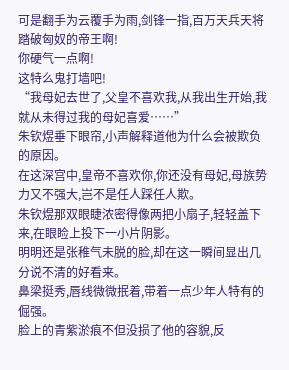可是翻手为云覆手为雨,剑锋一指,百万天兵天将踏破匈奴的帝王啊!
你硬气一点啊!
这特么鬼打墙吧!
“我母妃去世了,父皇不喜欢我,从我出生开始,我就从未得过我的母妃喜爱……”
朱钦煜垂下眼帘,小声解释道他为什么会被欺负的原因。
在这深宫中,皇帝不喜欢你,你还没有母妃,母族势力又不强大,岂不是任人踩任人欺。
朱钦煜那双眼睫浓密得像两把小扇子,轻轻盖下来,在眼睑上投下一小片阴影。
明明还是张稚气未脱的脸,却在这一瞬间显出几分说不清的好看来。
鼻梁挺秀,唇线微微抿着,带着一点少年人特有的倔强。
脸上的青紫淤痕不但没损了他的容貌,反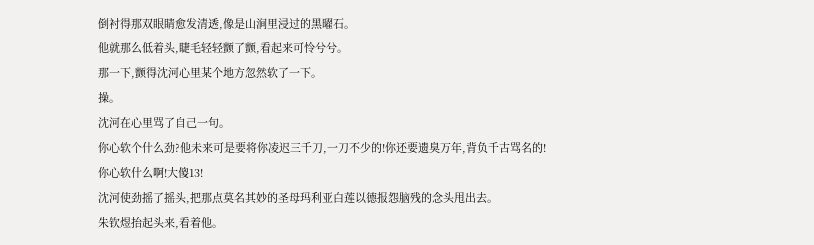倒衬得那双眼睛愈发清透,像是山涧里浸过的黑曜石。
他就那么低着头,睫毛轻轻颤了颤,看起来可怜兮兮。
那一下,颤得沈河心里某个地方忽然软了一下。
操。
沈河在心里骂了自己一句。
你心软个什么劲?他未来可是要将你凌迟三千刀,一刀不少的!你还要遗臭万年,背负千古骂名的!
你心软什么啊!大傻13!
沈河使劲摇了摇头,把那点莫名其妙的圣母玛利亚白莲以德报怨脑残的念头甩出去。
朱钦煜抬起头来,看着他。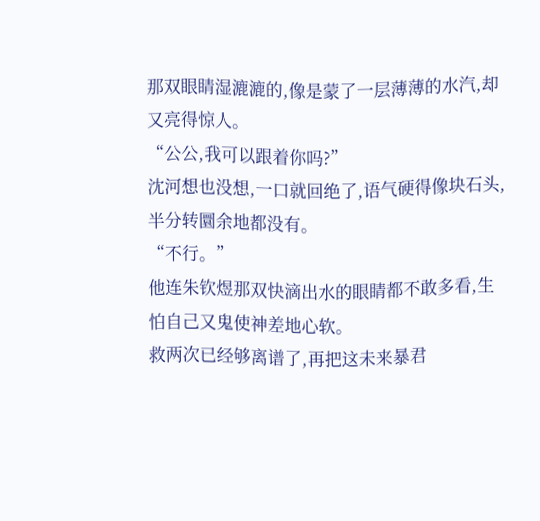那双眼睛湿漉漉的,像是蒙了一层薄薄的水汽,却又亮得惊人。
“公公,我可以跟着你吗?”
沈河想也没想,一口就回绝了,语气硬得像块石头,半分转圜余地都没有。
“不行。”
他连朱钦煜那双快滴出水的眼睛都不敢多看,生怕自己又鬼使神差地心软。
救两次已经够离谱了,再把这未来暴君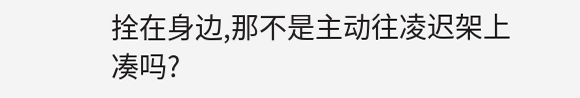拴在身边,那不是主动往凌迟架上凑吗?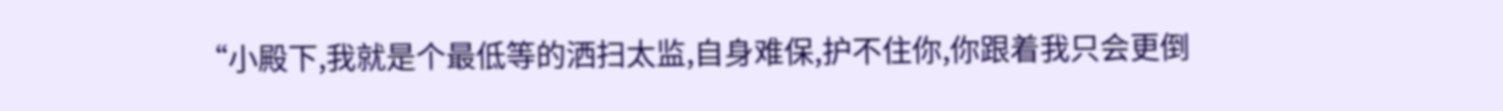“小殿下,我就是个最低等的洒扫太监,自身难保,护不住你,你跟着我只会更倒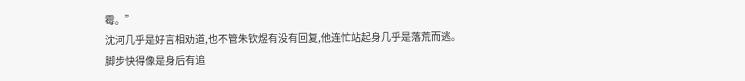霉。”
沈河几乎是好言相劝道,也不管朱钦煜有没有回复,他连忙站起身几乎是落荒而逃。
脚步快得像是身后有追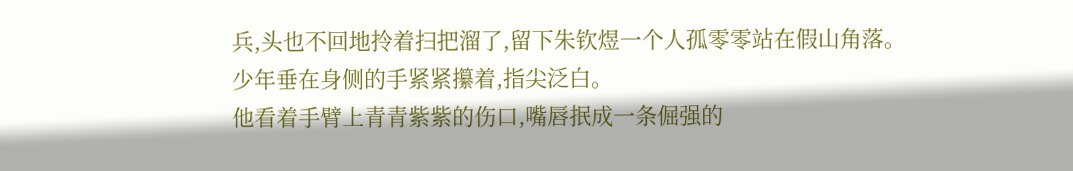兵,头也不回地拎着扫把溜了,留下朱钦煜一个人孤零零站在假山角落。
少年垂在身侧的手紧紧攥着,指尖泛白。
他看着手臂上青青紫紫的伤口,嘴唇抿成一条倔强的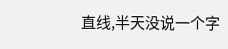直线,半天没说一个字